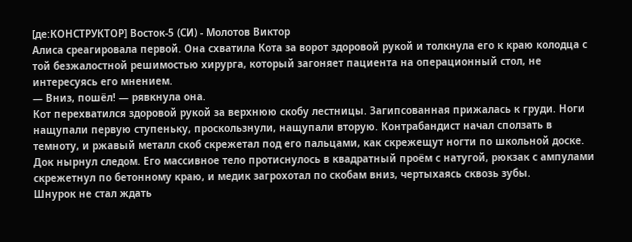[де:КОНСТРУКТОР] Восток-5 (СИ) - Молотов Виктор
Алиса среагировала первой. Она схватила Кота за ворот здоровой рукой и толкнула его к краю колодца с той безжалостной решимостью хирурга, который загоняет пациента на операционный стол, не интересуясь его мнением.
— Вниз, пошёл! — рявкнула она.
Кот перехватился здоровой рукой за верхнюю скобу лестницы. Загипсованная прижалась к груди. Ноги нащупали первую ступеньку, проскользнули, нащупали вторую. Контрабандист начал сползать в темноту, и ржавый металл скоб скрежетал под его пальцами, как скрежещут ногти по школьной доске.
Док нырнул следом. Его массивное тело протиснулось в квадратный проём с натугой, рюкзак с ампулами скрежетнул по бетонному краю, и медик загрохотал по скобам вниз, чертыхаясь сквозь зубы.
Шнурок не стал ждать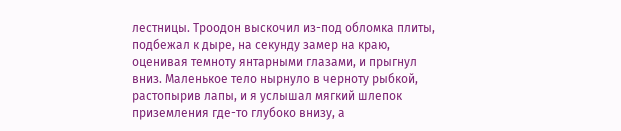лестницы. Троодон выскочил из-под обломка плиты, подбежал к дыре, на секунду замер на краю, оценивая темноту янтарными глазами, и прыгнул вниз. Маленькое тело нырнуло в черноту рыбкой, растопырив лапы, и я услышал мягкий шлепок приземления где-то глубоко внизу, а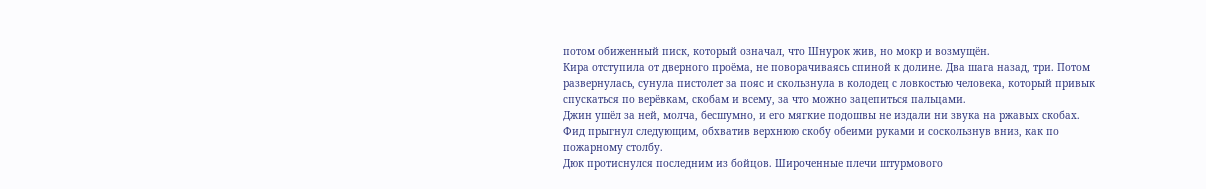потом обиженный писк, который означал, что Шнурок жив, но мокр и возмущён.
Кира отступила от дверного проёма, не поворачиваясь спиной к долине. Два шага назад, три. Потом развернулась, сунула пистолет за пояс и скользнула в колодец с ловкостью человека, который привык спускаться по верёвкам, скобам и всему, за что можно зацепиться пальцами.
Джин ушёл за ней, молча, бесшумно, и его мягкие подошвы не издали ни звука на ржавых скобах.
Фид прыгнул следующим, обхватив верхнюю скобу обеими руками и соскользнув вниз, как по пожарному столбу.
Дюк протиснулся последним из бойцов. Широченные плечи штурмового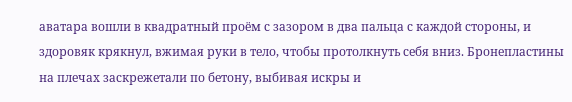аватара вошли в квадратный проём с зазором в два пальца с каждой стороны, и здоровяк крякнул, вжимая руки в тело, чтобы протолкнуть себя вниз. Бронепластины на плечах заскрежетали по бетону, выбивая искры и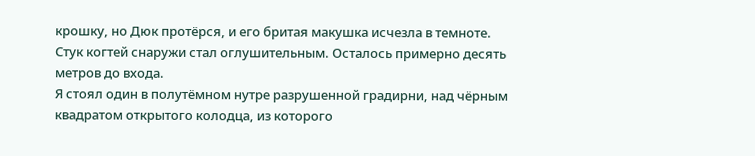крошку, но Дюк протёрся, и его бритая макушка исчезла в темноте.
Стук когтей снаружи стал оглушительным. Осталось примерно десять метров до входа.
Я стоял один в полутёмном нутре разрушенной градирни, над чёрным квадратом открытого колодца, из которого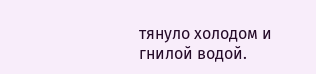тянуло холодом и гнилой водой.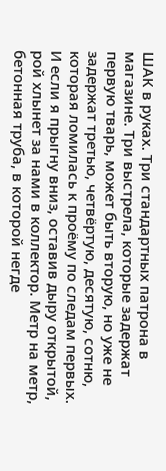ШАК в руках. Три стандартных патрона в магазине. Три выстрела, которые задержат первую тварь, может быть вторую, но уже не задержат третью, четвёртую, десятую, сотню, которая ломилась к проёму по следам первых.
И если я прыгну вниз, оставив дыру открытой, рой хлынет за нами в коллектор. Метр на метр, бетонная труба, в которой негде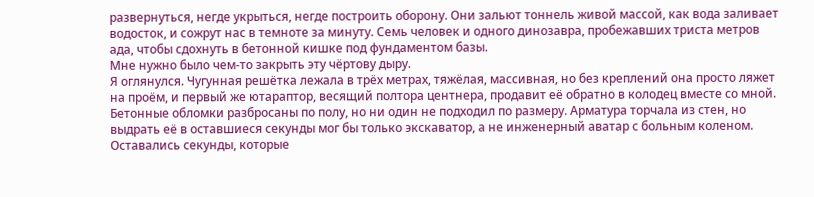развернуться, негде укрыться, негде построить оборону. Они зальют тоннель живой массой, как вода заливает водосток, и сожрут нас в темноте за минуту. Семь человек и одного динозавра, пробежавших триста метров ада, чтобы сдохнуть в бетонной кишке под фундаментом базы.
Мне нужно было чем-то закрыть эту чёртову дыру.
Я оглянулся. Чугунная решётка лежала в трёх метрах, тяжёлая, массивная, но без креплений она просто ляжет на проём, и первый же ютараптор, весящий полтора центнера, продавит её обратно в колодец вместе со мной. Бетонные обломки разбросаны по полу, но ни один не подходил по размеру. Арматура торчала из стен, но выдрать её в оставшиеся секунды мог бы только экскаватор, а не инженерный аватар с больным коленом.
Оставались секунды, которые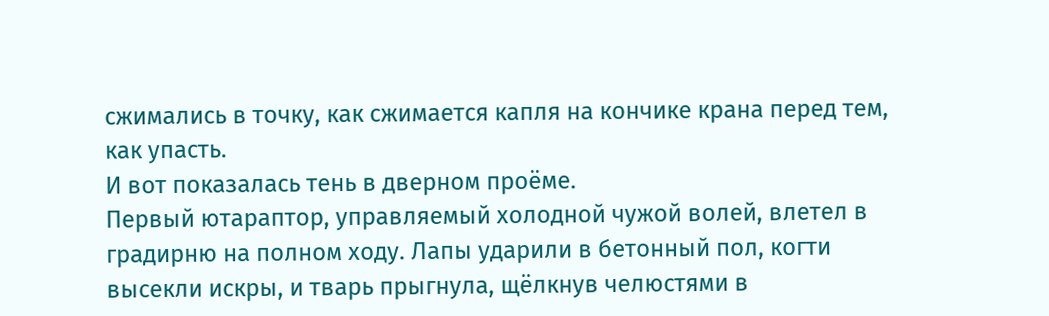сжимались в точку, как сжимается капля на кончике крана перед тем, как упасть.
И вот показалась тень в дверном проёме.
Первый ютараптор, управляемый холодной чужой волей, влетел в градирню на полном ходу. Лапы ударили в бетонный пол, когти высекли искры, и тварь прыгнула, щёлкнув челюстями в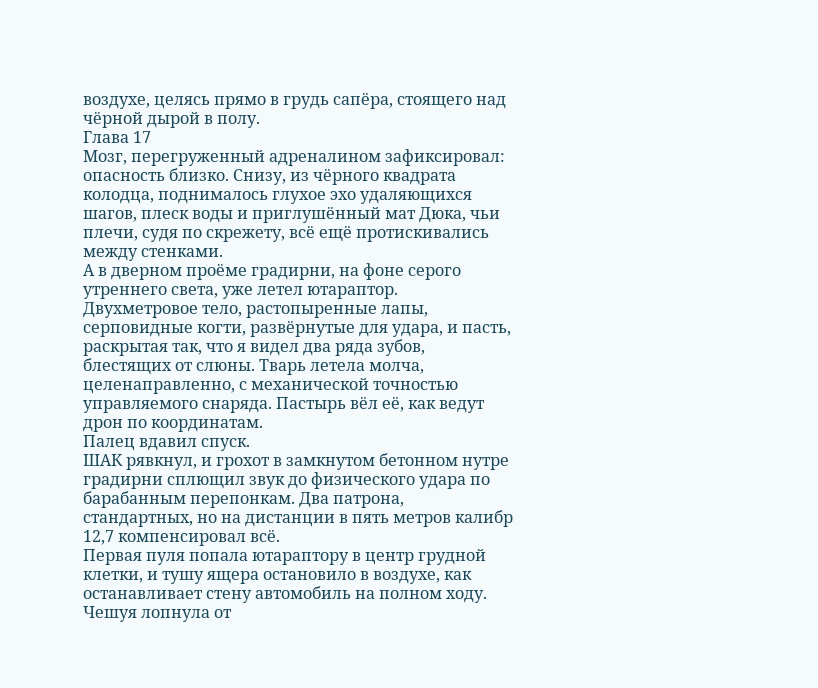воздухе, целясь прямо в грудь сапёра, стоящего над чёрной дырой в полу.
Глава 17
Мозг, перегруженный адреналином зафиксировал: опасность близко. Снизу, из чёрного квадрата колодца, поднималось глухое эхо удаляющихся шагов, плеск воды и приглушённый мат Дюка, чьи плечи, судя по скрежету, всё ещё протискивались между стенками.
А в дверном проёме градирни, на фоне серого утреннего света, уже летел ютараптор.
Двухметровое тело, растопыренные лапы, серповидные когти, развёрнутые для удара, и пасть, раскрытая так, что я видел два ряда зубов, блестящих от слюны. Тварь летела молча, целенаправленно, с механической точностью управляемого снаряда. Пастырь вёл её, как ведут дрон по координатам.
Палец вдавил спуск.
ШАК рявкнул, и грохот в замкнутом бетонном нутре градирни сплющил звук до физического удара по барабанным перепонкам. Два патрона, стандартных, но на дистанции в пять метров калибр 12,7 компенсировал всё.
Первая пуля попала ютараптору в центр грудной клетки, и тушу ящера остановило в воздухе, как останавливает стену автомобиль на полном ходу. Чешуя лопнула от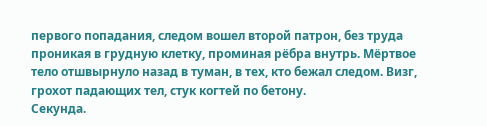первого попадания, следом вошел второй патрон, без труда проникая в грудную клетку, проминая рёбра внутрь. Мёртвое тело отшвырнуло назад в туман, в тех, кто бежал следом. Визг, грохот падающих тел, стук когтей по бетону.
Секунда.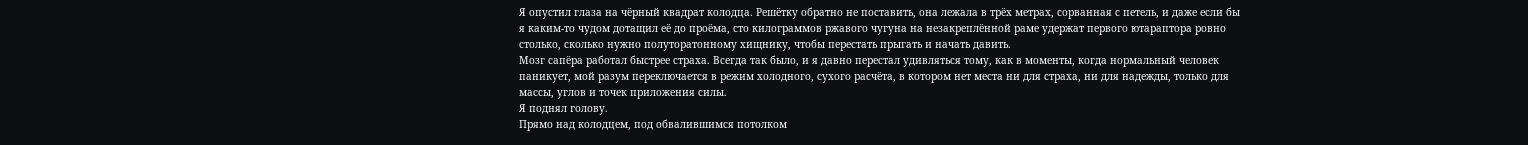Я опустил глаза на чёрный квадрат колодца. Решётку обратно не поставить, она лежала в трёх метрах, сорванная с петель, и даже если бы я каким-то чудом дотащил её до проёма, сто килограммов ржавого чугуна на незакреплённой раме удержат первого ютараптора ровно столько, сколько нужно полуторатонному хищнику, чтобы перестать прыгать и начать давить.
Мозг сапёра работал быстрее страха. Всегда так было, и я давно перестал удивляться тому, как в моменты, когда нормальный человек паникует, мой разум переключается в режим холодного, сухого расчёта, в котором нет места ни для страха, ни для надежды, только для массы, углов и точек приложения силы.
Я поднял голову.
Прямо над колодцем, под обвалившимся потолком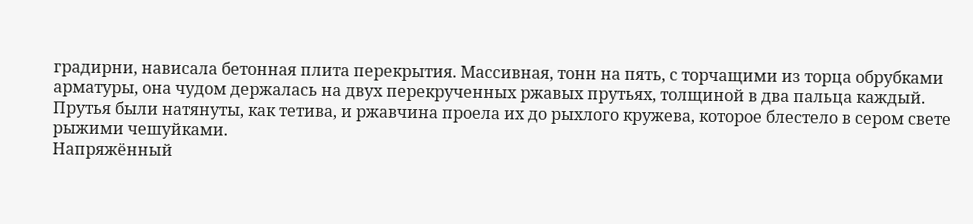градирни, нависала бетонная плита перекрытия. Массивная, тонн на пять, с торчащими из торца обрубками арматуры, она чудом держалась на двух перекрученных ржавых прутьях, толщиной в два пальца каждый. Прутья были натянуты, как тетива, и ржавчина проела их до рыхлого кружева, которое блестело в сером свете рыжими чешуйками.
Напряжённый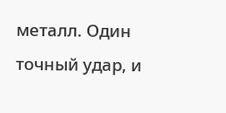металл. Один точный удар, и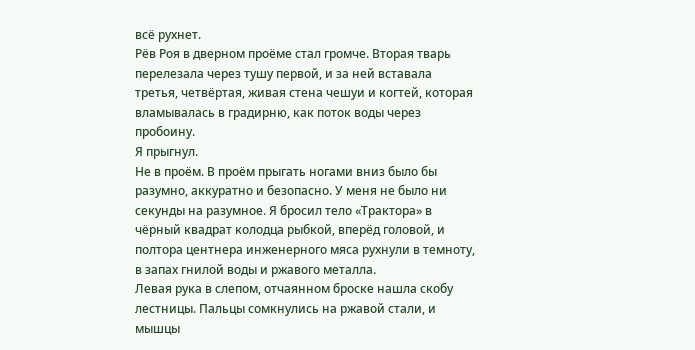всё рухнет.
Рёв Роя в дверном проёме стал громче. Вторая тварь перелезала через тушу первой, и за ней вставала третья, четвёртая, живая стена чешуи и когтей, которая вламывалась в градирню, как поток воды через пробоину.
Я прыгнул.
Не в проём. В проём прыгать ногами вниз было бы разумно, аккуратно и безопасно. У меня не было ни секунды на разумное. Я бросил тело «Трактора» в чёрный квадрат колодца рыбкой, вперёд головой, и полтора центнера инженерного мяса рухнули в темноту, в запах гнилой воды и ржавого металла.
Левая рука в слепом, отчаянном броске нашла скобу лестницы. Пальцы сомкнулись на ржавой стали, и мышцы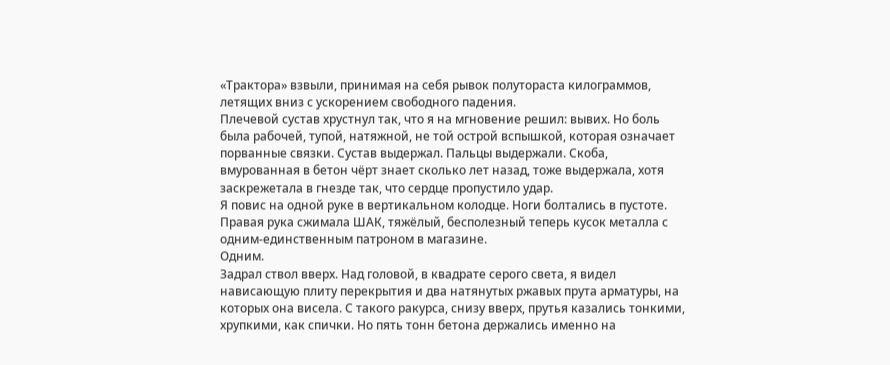«Трактора» взвыли, принимая на себя рывок полутораста килограммов, летящих вниз с ускорением свободного падения.
Плечевой сустав хрустнул так, что я на мгновение решил: вывих. Но боль была рабочей, тупой, натяжной, не той острой вспышкой, которая означает порванные связки. Сустав выдержал. Пальцы выдержали. Скоба, вмурованная в бетон чёрт знает сколько лет назад, тоже выдержала, хотя заскрежетала в гнезде так, что сердце пропустило удар.
Я повис на одной руке в вертикальном колодце. Ноги болтались в пустоте. Правая рука сжимала ШАК, тяжёлый, бесполезный теперь кусок металла с одним-единственным патроном в магазине.
Одним.
Задрал ствол вверх. Над головой, в квадрате серого света, я видел нависающую плиту перекрытия и два натянутых ржавых прута арматуры, на которых она висела. С такого ракурса, снизу вверх, прутья казались тонкими, хрупкими, как спички. Но пять тонн бетона держались именно на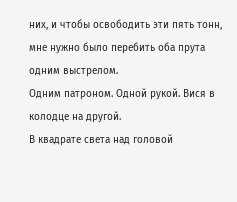них, и чтобы освободить эти пять тонн, мне нужно было перебить оба прута одним выстрелом.
Одним патроном. Одной рукой. Вися в колодце на другой.
В квадрате света над головой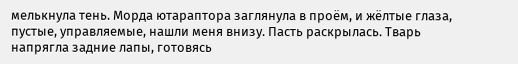мелькнула тень. Морда ютараптора заглянула в проём, и жёлтые глаза, пустые, управляемые, нашли меня внизу. Пасть раскрылась. Тварь напрягла задние лапы, готовясь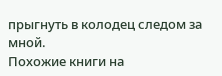прыгнуть в колодец следом за мной.
Похожие книги на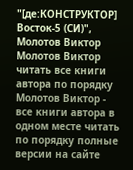"[де:КОНСТРУКТОР] Восток-5 (СИ)", Молотов Виктор
Молотов Виктор читать все книги автора по порядку
Молотов Виктор - все книги автора в одном месте читать по порядку полные версии на сайте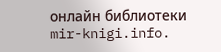онлайн библиотеки mir-knigi.info.